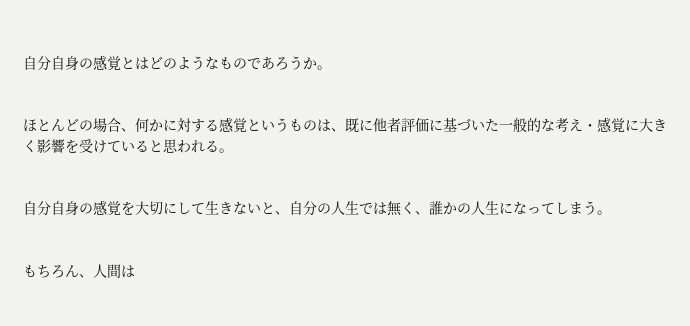自分自身の感覚とはどのようなものであろうか。


ほとんどの場合、何かに対する感覚というものは、既に他者評価に基づいた一般的な考え・感覚に大きく影響を受けていると思われる。


自分自身の感覚を大切にして生きないと、自分の人生では無く、誰かの人生になってしまう。


もちろん、人間は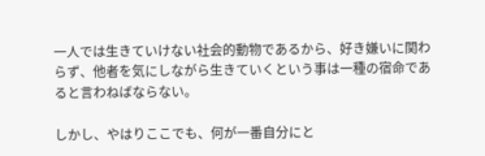一人では生きていけない社会的動物であるから、好き嫌いに関わらず、他者を気にしながら生きていくという事は一種の宿命であると言わねばならない。

しかし、やはりここでも、何が一番自分にと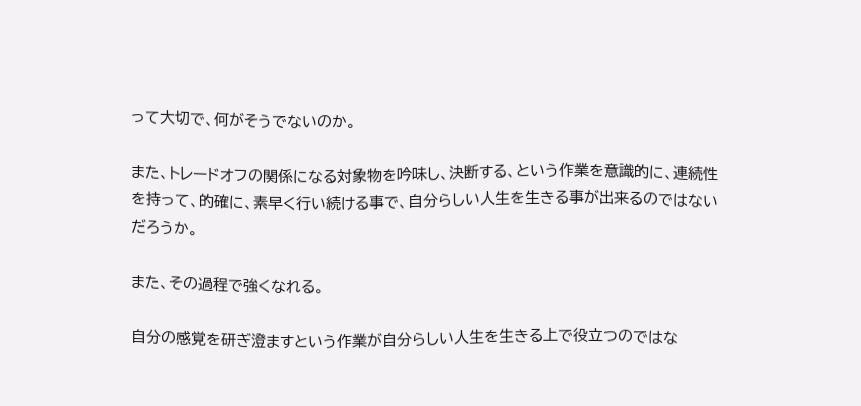って大切で、何がそうでないのか。

また、トレードオフの関係になる対象物を吟味し、決断する、という作業を意識的に、連続性を持って、的確に、素早く行い続ける事で、自分らしい人生を生きる事が出来るのではないだろうか。

また、その過程で強くなれる。

自分の感覚を研ぎ澄ますという作業が自分らしい人生を生きる上で役立つのではな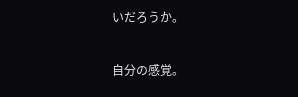いだろうか。

自分の感覚。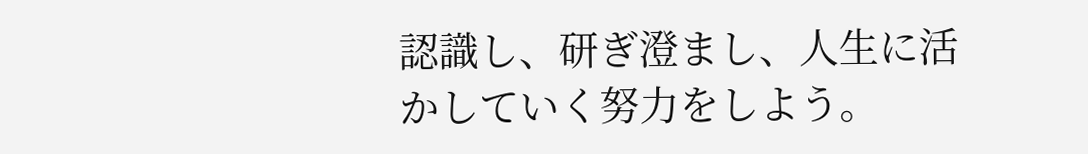認識し、研ぎ澄まし、人生に活かしていく努力をしよう。